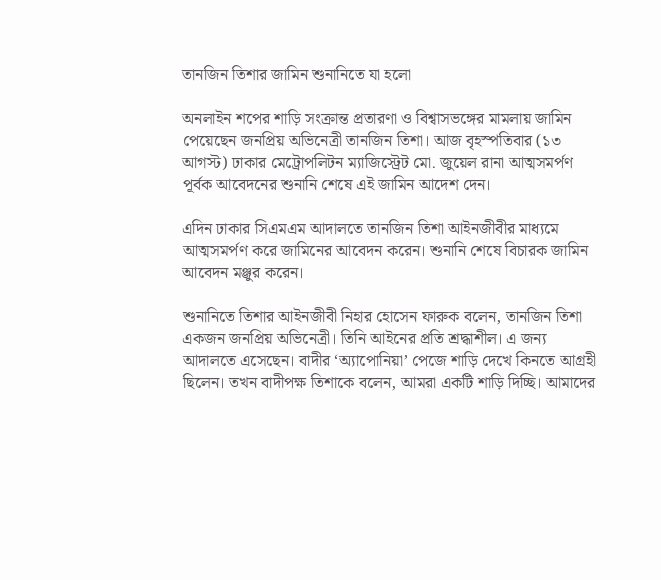তানজিন তিশার জামিন শুনানিতে যা হলো

অনলাইন শপের শাড়ি সংক্রান্ত প্রতারণা ও বিশ্বাসভঙ্গের মামলায় জামিন পেয়েছেন জনপ্রিয় অভিনেত্রী তানজিন তিশা। আজ বৃহস্পতিবার (১৩ আগস্ট) ঢাকার মেট্রোপলিটন ম্যাজিস্ট্রেট মো. জুয়েল রানা আত্মসমর্পণ পূর্বক আবেদনের শুনানি শেষে এই জামিন আদেশ দেন।

এদিন ঢাকার সিএমএম আদালতে তানজিন তিশা আইনজীবীর মাধ্যমে আত্মসমর্পণ করে জামিনের আবেদন করেন। শুনানি শেষে বিচারক জামিন আবেদন মঞ্জুর করেন।

শুনানিতে তিশার আইনজীবী নিহার হোসেন ফারুক বলেন, তানজিন তিশা একজন জনপ্রিয় অভিনেত্রী। তিনি আইনের প্রতি শ্রদ্ধাশীল। এ জন্য আদালতে এসেছেন। বাদীর ‘অ্যাপোনিয়া’ পেজে শাড়ি দেখে কিনতে আগ্রহী ছিলেন। তখন বাদীপক্ষ তিশাকে বলেন, আমরা একটি শাড়ি দিচ্ছি। আমাদের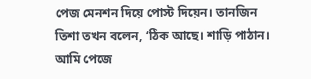পেজ মেনশন দিয়ে পোস্ট দিয়েন। তানজিন তিশা তখন বলেন, ‘ঠিক আছে। শাড়ি পাঠান। আমি পেজে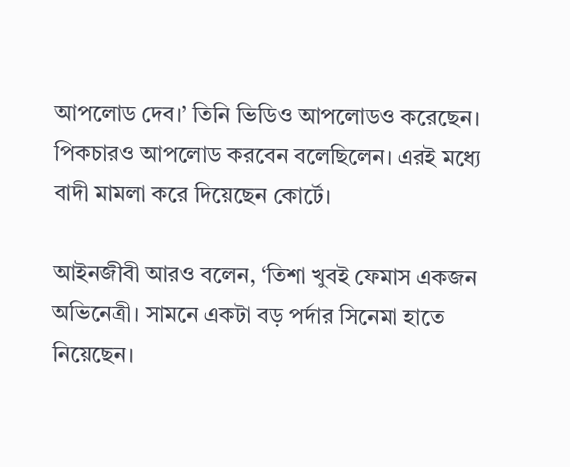আপলোড দেব।’ তিনি ভিডিও আপলোডও করেছেন। পিকচারও আপলোড করবেন বলেছিলেন। এরই মধ্যে বাদী মামলা করে দিয়েছেন কোর্টে।

আইনজীবী আরও বলেন, ‘তিশা খুবই ফেমাস একজন অভিনেত্রী। সামনে একটা বড় পর্দার সিনেমা হাতে নিয়েছেন।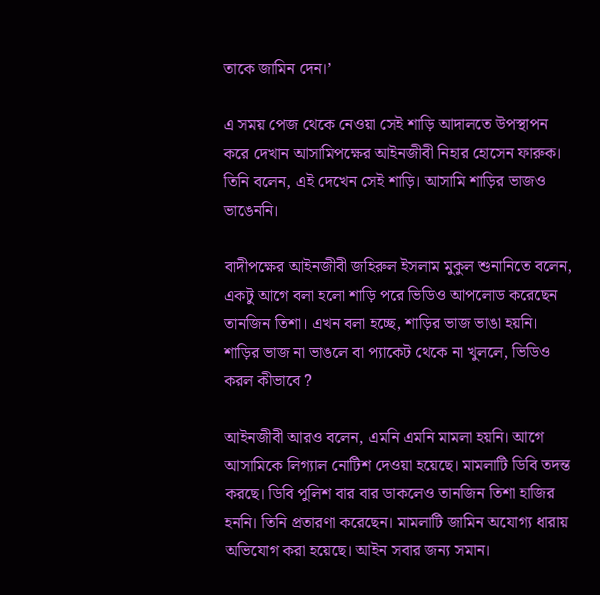তাকে জামিন দেন।’

এ সময় পেজ থেকে নেওয়া সেই শাড়ি আদালতে উপস্থাপন করে দেখান আসামিপক্ষের আইনজীবী নিহার হোসেন ফারুক। তিনি বলেন, এই দেখেন সেই শাড়ি। আসামি শাড়ির ভাজও ভাঙেননি।

বাদীপক্ষের আইনজীবী জহিরুল ইসলাম মুকুল শুনানিতে বলেন, একটু আগে বলা হলো শাড়ি পরে ভিডিও আপলোড করেছেন তানজিন তিশা। এখন বলা হচ্ছে, শাড়ির ভাজ ভাঙা হয়নি। শাড়ির ভাজ না ভাঙলে বা প্যাকেট থেকে না খুললে, ভিডিও করল কীভাবে ?

আইনজীবী আরও বলেন, এমনি এমনি মামলা হয়নি। আগে আসামিকে লিগ্যাল নোটিশ দেওয়া হয়েছে। মামলাটি ডিবি তদন্ত করছে। ডিবি পুলিশ বার বার ডাকলেও তানজিন তিশা হাজির হননি। তিনি প্রতারণা করেছেন। মামলাটি জামিন অযোগ্য ধারায় অভিযোগ করা হয়েছে। আইন সবার জন্য সমান।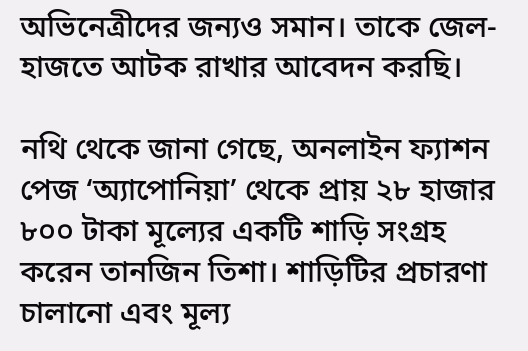অভিনেত্রীদের জন্যও সমান। তাকে জেল-হাজতে আটক রাখার আবেদন করছি।

নথি থেকে জানা গেছে, অনলাইন ফ্যাশন পেজ ‘অ্যাপোনিয়া’ থেকে প্রায় ২৮ হাজার ৮০০ টাকা মূল্যের একটি শাড়ি সংগ্রহ করেন তানজিন তিশা। শাড়িটির প্রচারণা চালানো এবং মূল্য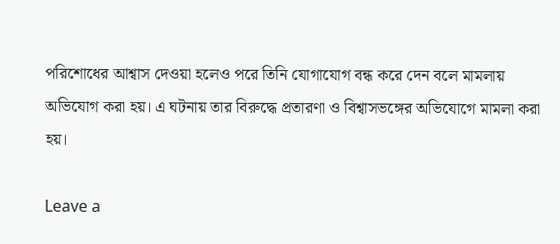পরিশোধের আশ্বাস দেওয়া হলেও পরে তিনি যোগাযোগ বন্ধ করে দেন বলে মামলায় অভিযোগ করা হয়। এ ঘটনায় তার বিরুদ্ধে প্রতারণা ও বিশ্বাসভঙ্গের অভিযোগে মামলা করা হয়।

Leave a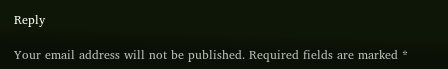Reply

Your email address will not be published. Required fields are marked *